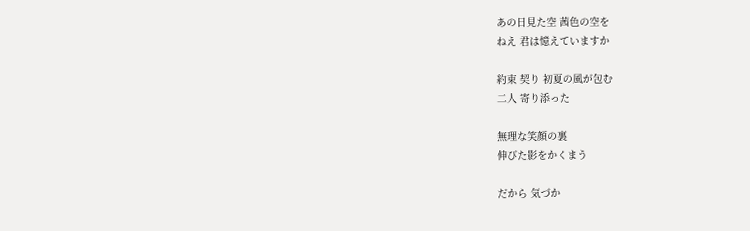あの日見た空 茜色の空を
ねえ 君は憶えていますか

約束 契り 初夏の風が包む
二人 寄り添った

無理な笑顔の裏
伸びた影をかくまう

だから 気づか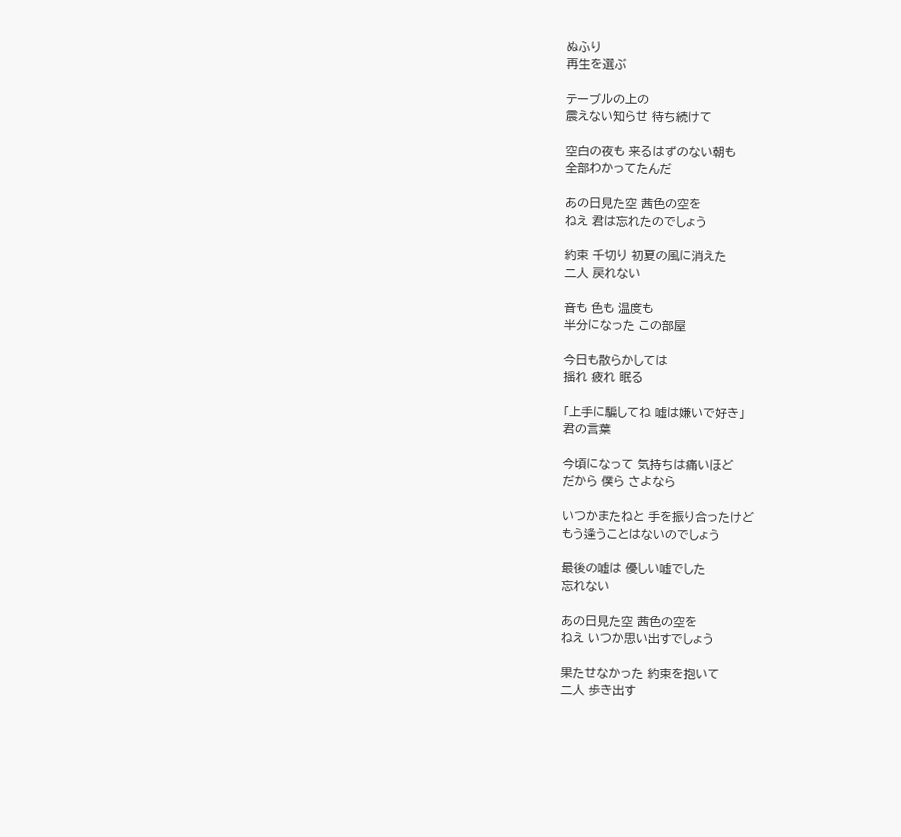ぬふり
再生を選ぶ

テーブルの上の
震えない知らせ 待ち続けて

空白の夜も 来るはずのない朝も
全部わかってたんだ

あの日見た空 茜色の空を
ねえ 君は忘れたのでしょう

約束 千切り 初夏の風に消えた
二人 戻れない

音も 色も 温度も
半分になった この部屋

今日も散らかしては
揺れ 疲れ 眠る

「上手に騙してね 嘘は嫌いで好き」
君の言葉

今頃になって 気持ちは痛いほど
だから 僕ら さよなら

いつかまたねと 手を振り合ったけど
もう逢うことはないのでしょう

最後の嘘は 優しい嘘でした
忘れない

あの日見た空 茜色の空を
ねえ いつか思い出すでしょう

果たせなかった 約束を抱いて
二人 歩き出す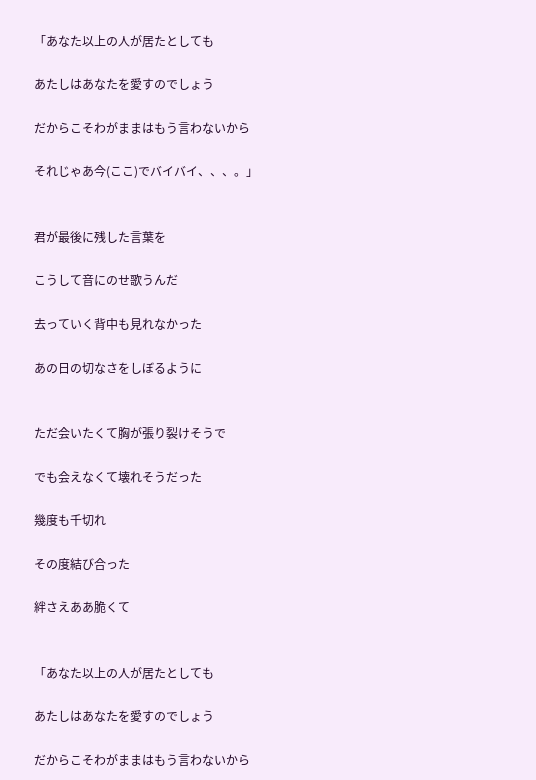「あなた以上の人が居たとしても

あたしはあなたを愛すのでしょう

だからこそわがままはもう言わないから

それじゃあ今(ここ)でバイバイ、、、。」


君が最後に残した言葉を

こうして音にのせ歌うんだ

去っていく背中も見れなかった

あの日の切なさをしぼるように


ただ会いたくて胸が張り裂けそうで

でも会えなくて壊れそうだった

幾度も千切れ

その度結び合った

絆さえああ脆くて


「あなた以上の人が居たとしても

あたしはあなたを愛すのでしょう

だからこそわがままはもう言わないから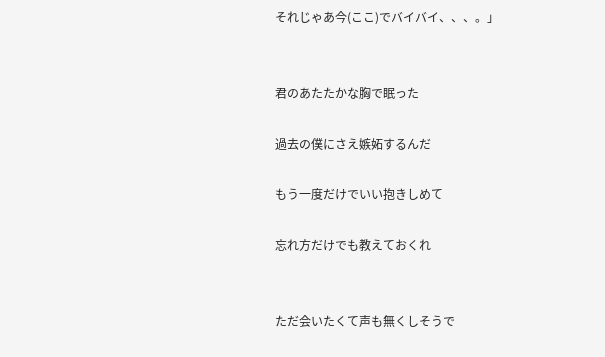それじゃあ今(ここ)でバイバイ、、、。」


君のあたたかな胸で眠った

過去の僕にさえ嫉妬するんだ

もう一度だけでいい抱きしめて

忘れ方だけでも教えておくれ


ただ会いたくて声も無くしそうで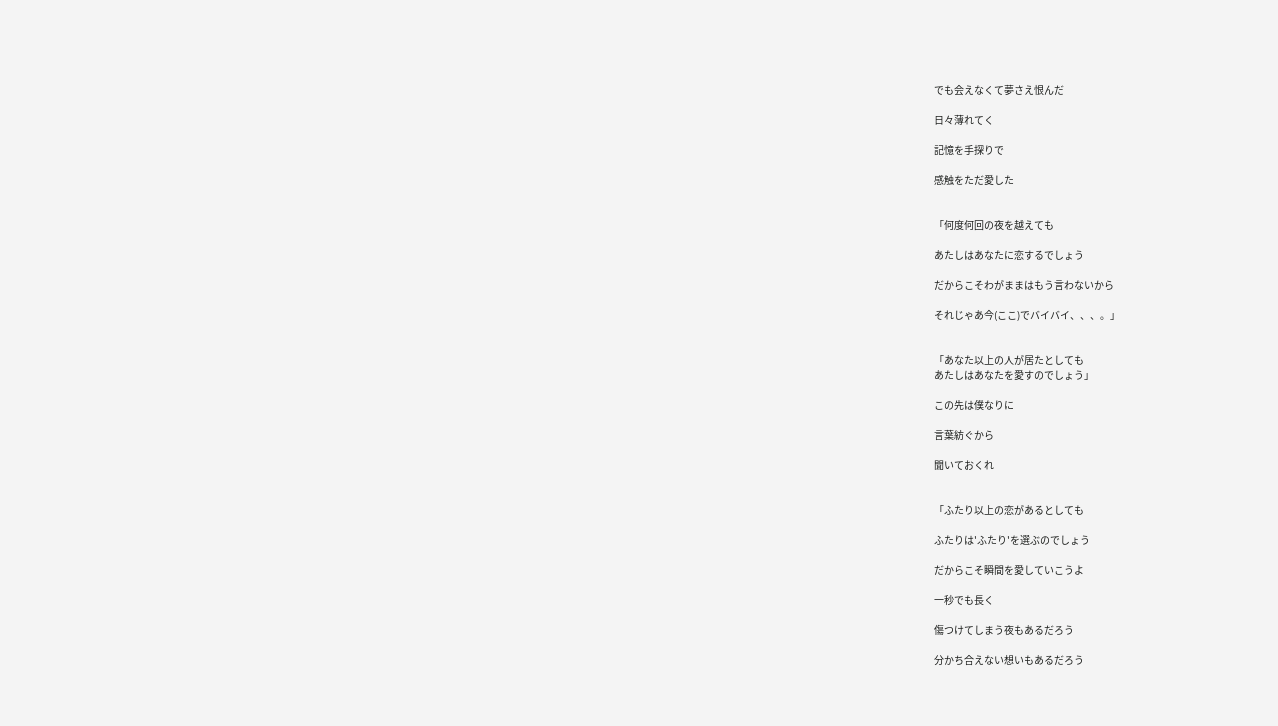でも会えなくて夢さえ恨んだ

日々薄れてく

記憶を手探りで

感触をただ愛した


「何度何回の夜を越えても

あたしはあなたに恋するでしょう

だからこそわがままはもう言わないから

それじゃあ今(ここ)でバイバイ、、、。」


「あなた以上の人が居たとしても
あたしはあなたを愛すのでしょう」

この先は僕なりに

言葉紡ぐから

聞いておくれ


「ふたり以上の恋があるとしても

ふたりは'ふたり'を選ぶのでしょう

だからこそ瞬間を愛していこうよ

一秒でも長く

傷つけてしまう夜もあるだろう

分かち合えない想いもあるだろう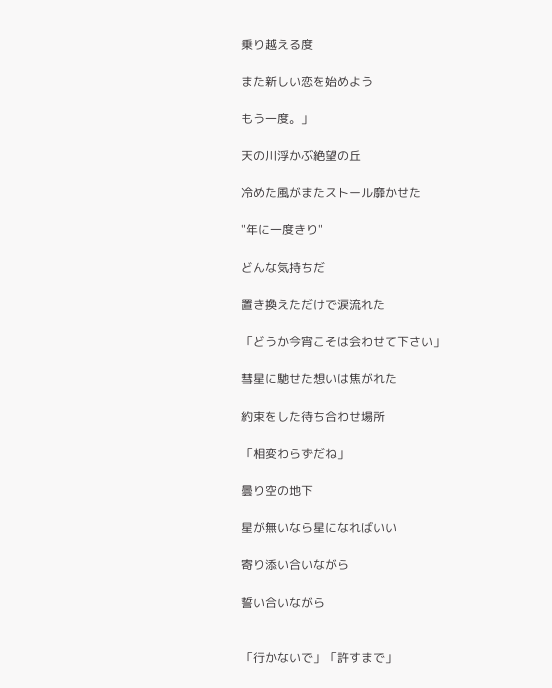乗り越える度

また新しい恋を始めよう

もう一度。」

天の川浮かぶ絶望の丘

冷めた風がまたストール靡かせた

"年に一度きり"

どんな気持ちだ

置き換えただけで涙流れた

「どうか今宵こそは会わせて下さい」

彗星に馳せた想いは焦がれた

約束をした待ち合わせ場所

「相変わらずだね」

曇り空の地下

星が無いなら星になればいい

寄り添い合いながら

誓い合いながら


「行かないで」「許すまで」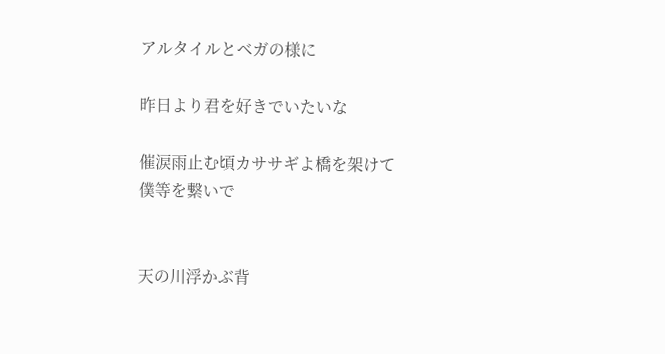アルタイルとベガの様に

昨日より君を好きでいたいな

催涙雨止む頃カササギよ橋を架けて
僕等を繋いで


天の川浮かぶ背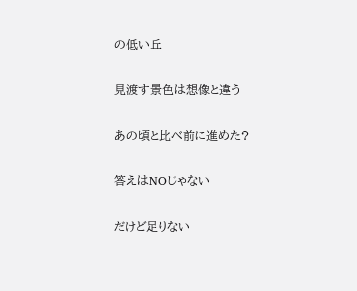の低い丘

見渡す景色は想像と違う

あの頃と比べ前に進めた?

答えはNOじゃない

だけど足りない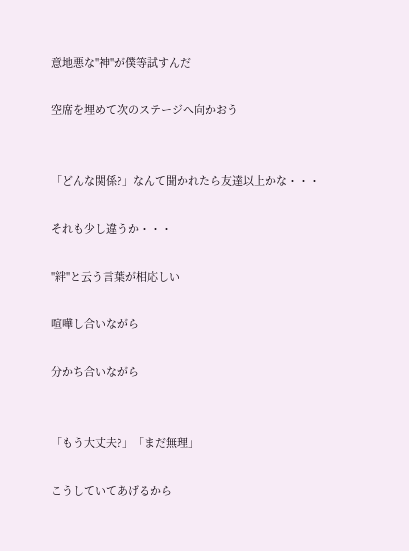意地悪な"神"が僕等試すんだ

空席を埋めて次のステージへ向かおう


「どんな関係?」なんて聞かれたら友達以上かな・・・

それも少し違うか・・・

"絆"と云う言葉が相応しい

喧嘩し合いながら

分かち合いながら


「もう大丈夫?」「まだ無理」

こうしていてあげるから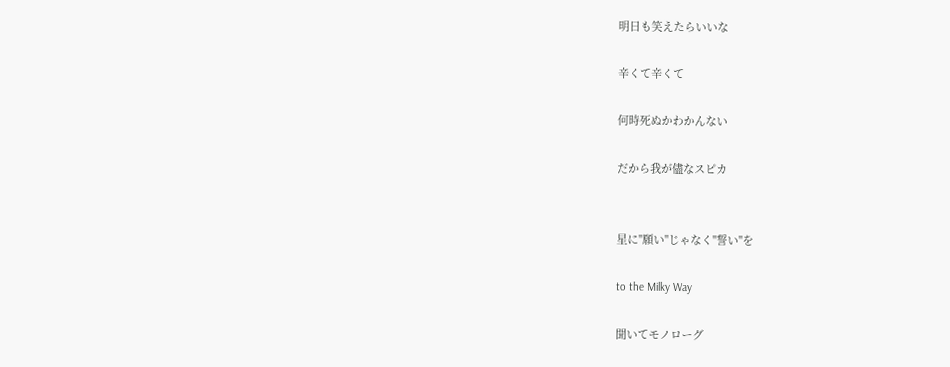明日も笑えたらいいな

辛くて辛くて

何時死ぬかわかんない

だから我が儘なスピカ


星に"願い"じゃなく"誓い"を

to the Milky Way

聞いてモノローグ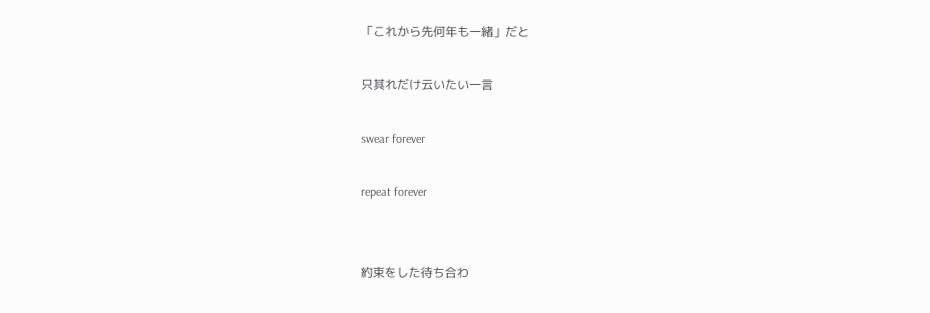「これから先何年も一緒」だと

只其れだけ云いたい一言

swear forever

repeat forever


約束をした待ち合わ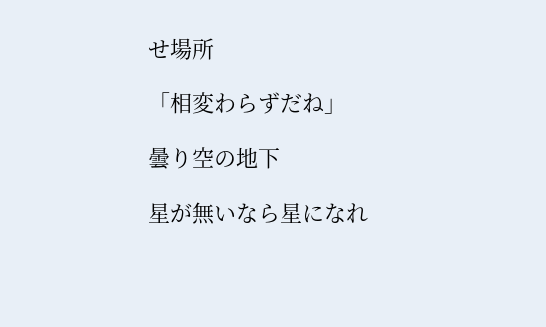せ場所

「相変わらずだね」

曇り空の地下

星が無いなら星になれ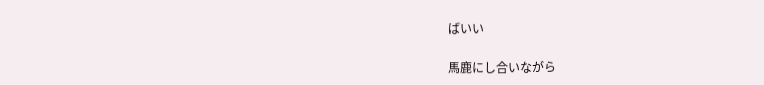ばいい

馬鹿にし合いながら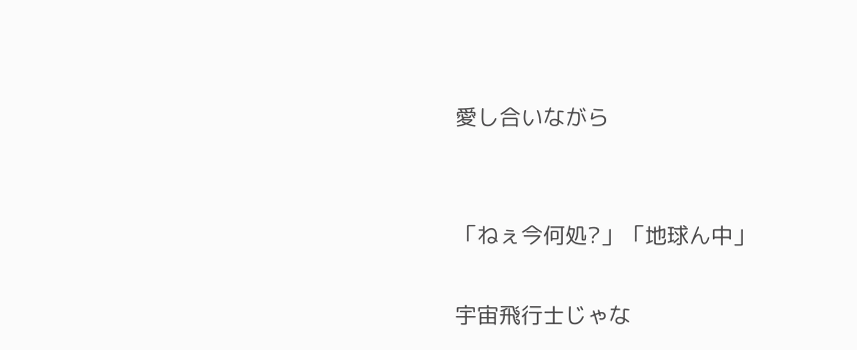愛し合いながら


「ねぇ今何処?」「地球ん中」

宇宙飛行士じゃな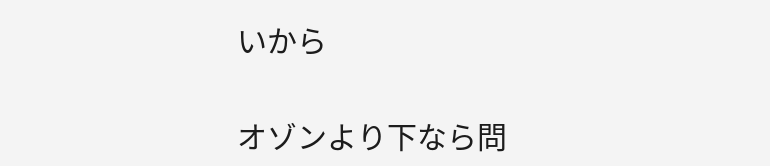いから

オゾンより下なら問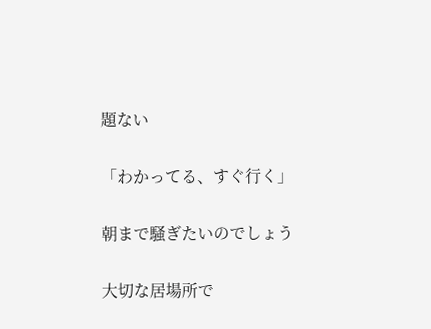題ない

「わかってる、すぐ行く」

朝まで騒ぎたいのでしょう

大切な居場所で